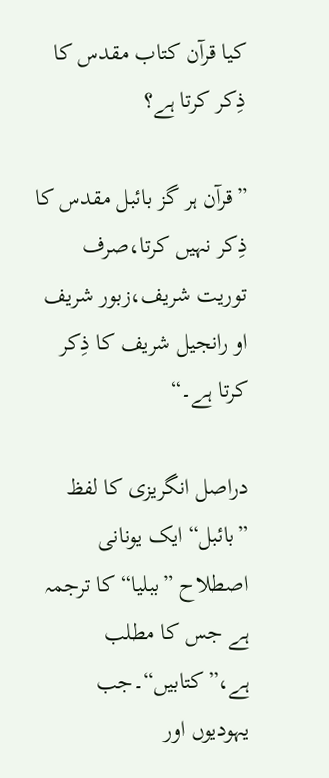کیا قرآن کتاب مقدس کا ذِکر کرتا ہے؟

”قرآن ہر گز بائبل مقدس کا ذِکر نہیں کرتا،صرف توریت شریف،زبور شریف او رانجیل شریف کا ذِکر کرتا ہے۔“

دراصل انگریزی کا لفظ ”بائبل“ ایک یونانی اصطلاح ”ببلیا“ کا ترجمہ ہے جس کا مطلب ہے،”کتابیں“۔جب یہودیوں اور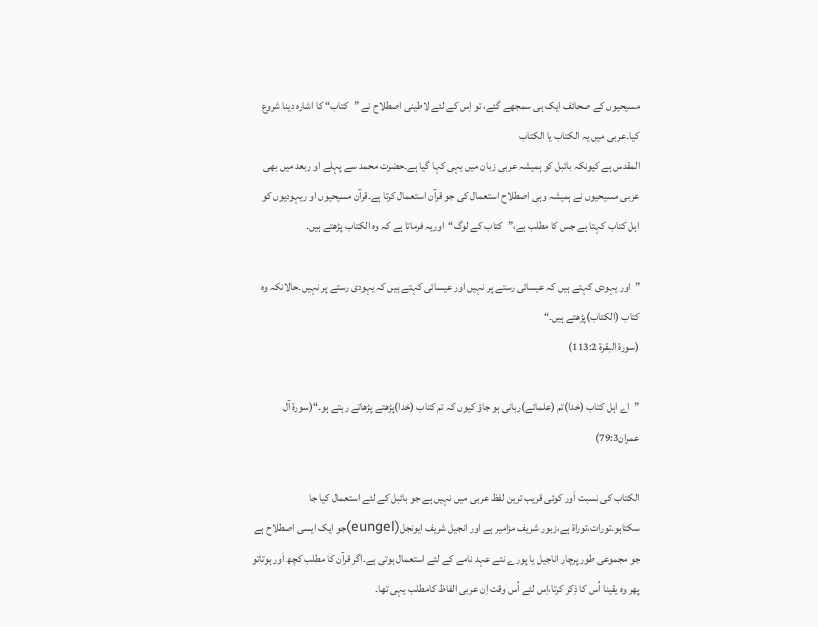مسیحیوں کے صحائف ایک ہی سمجھے گئے، تو اِس کے لئے لاطینی اصطلاح نے ”کتاب“ کا اشارہ دینا شروع کیا۔عربی میں یہ الکتاب یا الکتاب
المقدس ہے کیونکہ بائبل کو ہمیشہ عربی زبان میں یہی کہا گیا ہے۔حضرت محمد سے پہلے او ربعد میں بھی عربی مسیحیوں نے ہمیشہ وہی اصطلاح استعمال کی جو قرآن استعمال کرتا ہے۔قرآن مسیحیوں او ریہودیوں کو اہل کتاب کہتا ہے جس کا مطلب ہے،”کتاب کے لوگ“اوریہ فرماتا ہے کہ وہ الکتاب پڑھتے ہیں۔

”اور یہودی کہتے ہیں کہ عیسائی رستے پر نہیں اور عیسائی کہتے ہیں کہ یہودی رستے پر نہیں۔حالانکہ وہ کتاب (الکتاب)پڑھتے ہیں۔“
(سورۃ البقرۃ 113:2)

”اے اہل کتاب (خدا)تم (علمائے)ربانی ہو جاؤ کیوں کہ تم کتاب (خدا)پڑھتے پڑھاتے رہتے ہو۔“(سورۃ آل عمران79:3)

الکتاب کی نسبت اَور کوئی قریب ترین لفظ عربی میں نہیں ہے جو بائبل کے لئے استعمال کیا جا سکتاہو۔تورات،توراۃ ہے،زبور شریف مزامیر ہے اور انجیل شریف ایونجل(eungel)جو ایک ایسی اصطلاح ہے جو مجموعی طور پرچار اناجیل یا پورے نئے عہد نامے کے لئے استعمال ہوتی ہے۔اگر قرآن کا مطلب کچھ اَور ہوتاتو پھر وہ یقینا اُس کا ذِکر کرتا،اِس لئے اُس وقت اِن عربی الفاظ کامطلب یہی تھا۔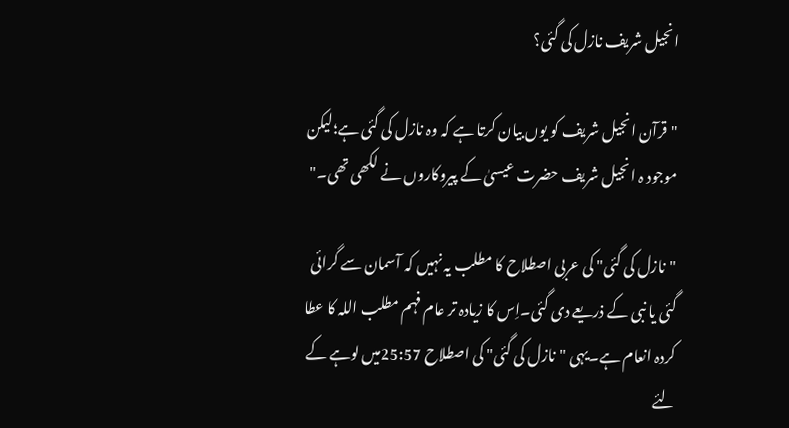انجیل شریف نازل کی گئی؟

"قرآن انجیل شریف کو یوں بیان کرتا ہے کہ وہ نازل کی گئی ہے؛لیکن موجود ہ انجیل شریف حضرت عیسیٰ کے پیروکاروں نے لکھی تھی۔"

"نازل کی گئی" کی عربی اصطلاح کا مطلب یہ نہیں کہ آسمان سے گرائی گئی یا نبی کے ذریعے دی گئی۔اِس کا زیادہ تر عام فہم مطلب اللہ کا عطا کردہ انعام ہے۔یہی "نازل کی گئی" کی اصطلاح 25:57میں لوہے کے لئے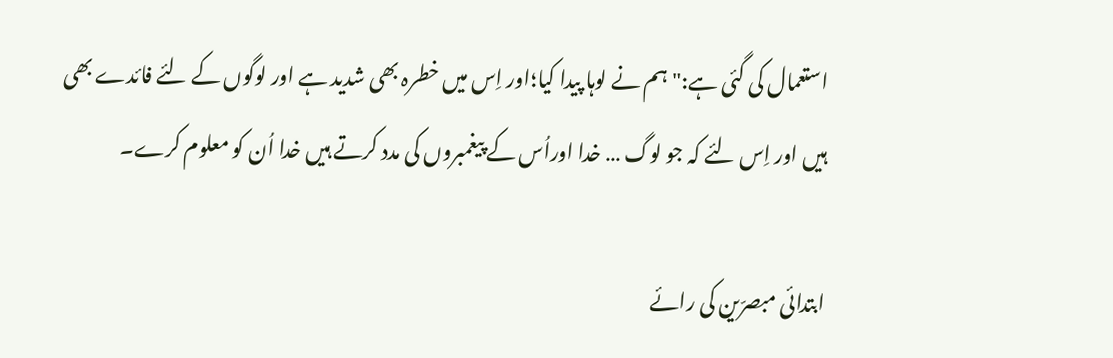استعمال کی گئی ہے:"ہم نے لوہا پیدا کیا؛اور اِس میں خطرہ بھی شدید ہے اور لوگوں کے لئے فائدے بھی ہیں اور اِس لئے کہ جو لوگ … خدا اوراُس کے پیغمبروں کی مدد کرتے ہیں خدا اُن کو معلوم کرے۔

ابتدائی مبصرّین کی رائے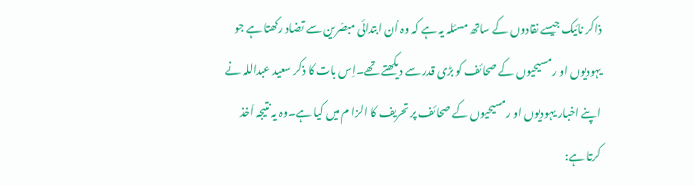ذاکر نائیک جیسے نقادوں کے ساتھ مسئلہ یہ ہے کہ وہ اُن ابتدائی مبصّرین سے تضاد رکھتا ہے جو یہودیوں او رمسیحیوں کے صحائف کو بڑی قدر سے دیکھتے تھے۔اِس بات کا ذکر سعید عبداللہ نے اپنے اخبار یہودیوں او رمسیحیوں کے صحائف پر تحریف کا الزا م میں کیا ہے۔وہ یہ نتیجہ اَخذ کرتا ہے: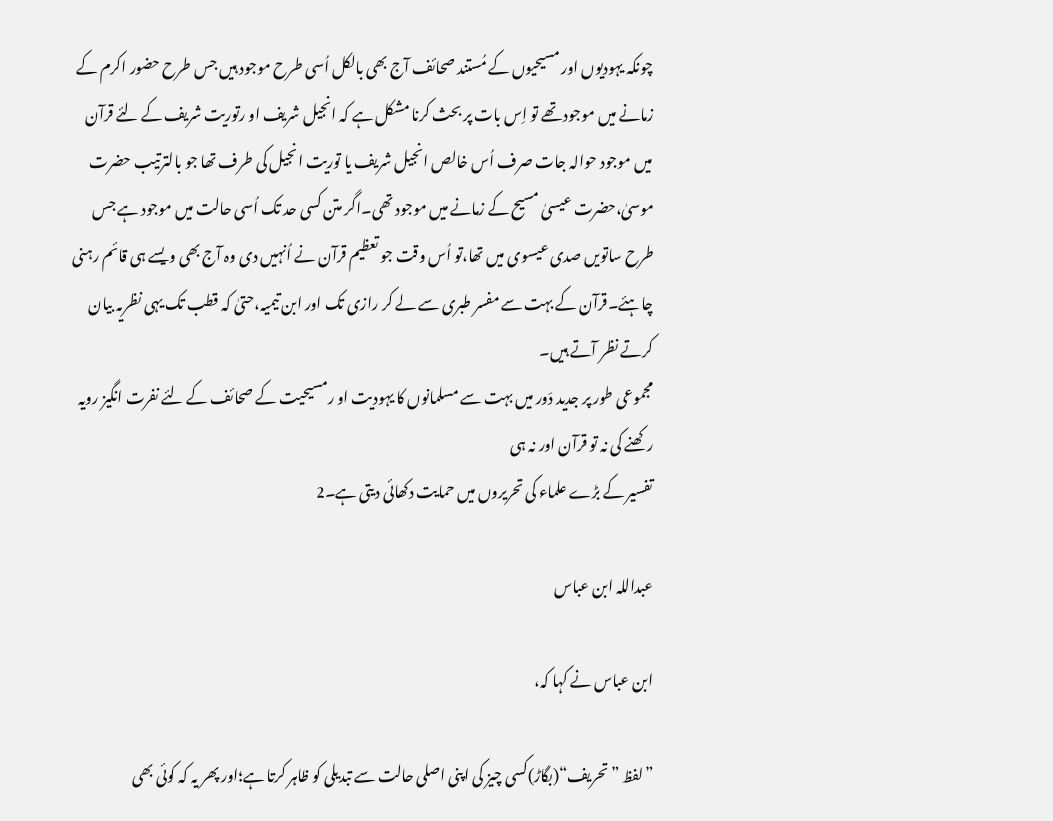چونکہ یہودیوں اور مسیحیوں کے مُستند صحائف آج بھی بالکل اُسی طرح موجود ہیں جس طرح حضور اکرم کے زمانے میں موجود تھے تو اِس بات پر بحث کرنا مشکل ہے کہ انجیل شریف او رتوریت شریف کے لئے قرآن میں موجود حوالہ جات صرف اُس خالص انجیل شریف یا توریت انجیل کی طرف تھا جو بالترتیب حضرت موسیٰ،حضرت عیسیٰ مسیح کے زمانے میں موجود تھی۔اگر متن کسی حد تک اُسی حالت میں موجود ہے جس طرح ساتویں صدی عیسوی میں تھا،تو اُس وقت جو تعظیم قرآن نے اُنہیں دی وہ آج بھی ویسے ہی قائم رہنی چاہئے۔قرآن کے بہت سے مفسر طبری سے لے کر رازی تک اور ابن تیمیہ،حتیٰ کہ قطب تک یہی نظریہ بیان کرتے نظر آتے ہیں۔
مجموعی طور پر جدید دَور میں بہت سے مسلمانوں کا یہودیت او رمسیحیت کے صحائف کے لئے نفرت انگیز رویہ رکھنے کی نہ تو قرآن اور نہ ہی
تفسیر کے بڑے علماء کی تحریروں میں حمایت دکھائی دیتی ہے۔2

عبداللہ ابن عباس

ابن عباس نے کہا کہ،

”لفظ ”تحریف“(بگاڑ)کسی چیز کی اپنی اصلی حالت سے تبدیلی کو ظاہر کرتا ہے؛اور پھر یہ کہ کوئی بھی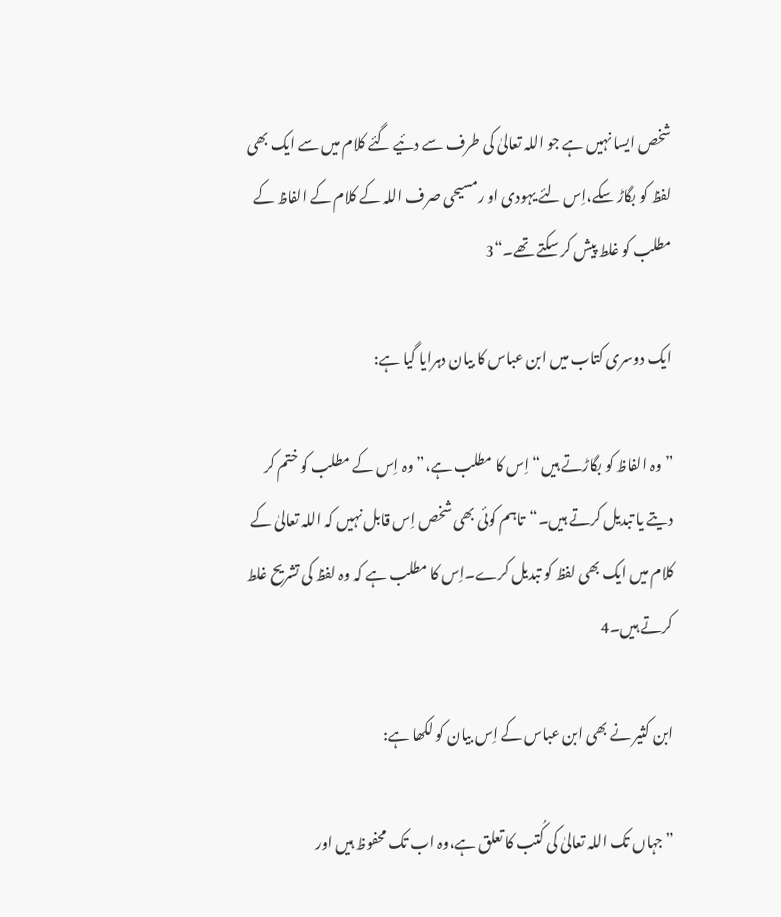شخص ایسا نہیں ہے جو اللہ تعالیٰ کی طرف سے دئیے گئے کلام میں سے ایک بھی لفظ کو بگاڑ سکے،اِس لئے یہودی او رمسیحی صرف اللہ کے کلام کے الفاظ کے مطلب کو غلط پیش کر سکتے تھے۔“3

ایک دوسری کتاب میں ابن عباس کا بیان دہرایا گیا ہے:

”وہ الفاظ کو بگاڑتے ہیں“ اِس کا مطلب ہے،”وہ اِس کے مطلب کو ختم کر دیتے یا تبدیل کرتے ہیں۔“تاہم کوئی بھی شخص اِس قابل نہیں کہ اللہ تعالیٰ کے کلام میں ایک بھی لفظ کو تبدیل کرے۔اِس کا مطلب ہے کہ وہ لفظ کی تشریح غلط کرتے ہیں۔4

ابن کثیر نے بھی ابن عباس کے اِس بیان کو لکھا ہے:

”جہاں تک اللہ تعالیٰ کی کُتب کا تعلق ہے،وہ اب تک محفوظ ہیں اور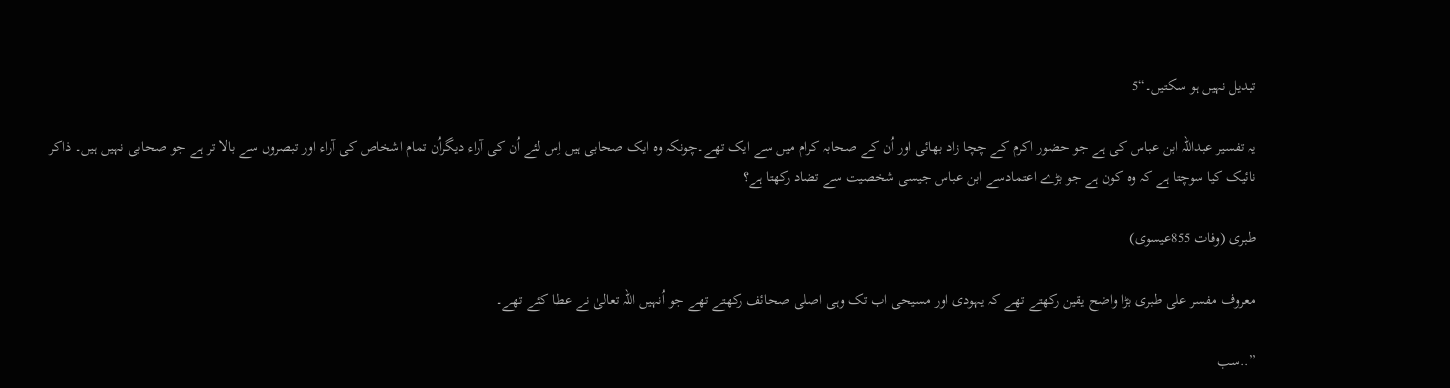تبدیل نہیں ہو سکتیں۔“5

یہ تفسیر عبداللہ ابن عباس کی ہے جو حضور اکرم کے چچا زاد بھائی اور اُن کے صحابہ کرام میں سے ایک تھے۔چونکہ وہ ایک صحابی ہیں اِس لئے اُن کی آراء دیگراُن تمام اشخاص کی آراء اور تبصروں سے بالا تر ہے جو صحابی نہیں ہیں۔ ذاکر نائیک کیا سوچتا ہے کہ وہ کون ہے جو بڑے اعتمادسے ابن عباس جیسی شخصیت سے تضاد رکھتا ہے؟

طبری (وفات 855عیسوی)

معروف مفسر علی طبری بڑا واضح یقین رکھتے تھے کہ یہودی اور مسیحی اب تک وہی اصلی صحائف رکھتے تھے جو اُنہیں اللہ تعالیٰ نے عطا کئے تھے۔

”..سب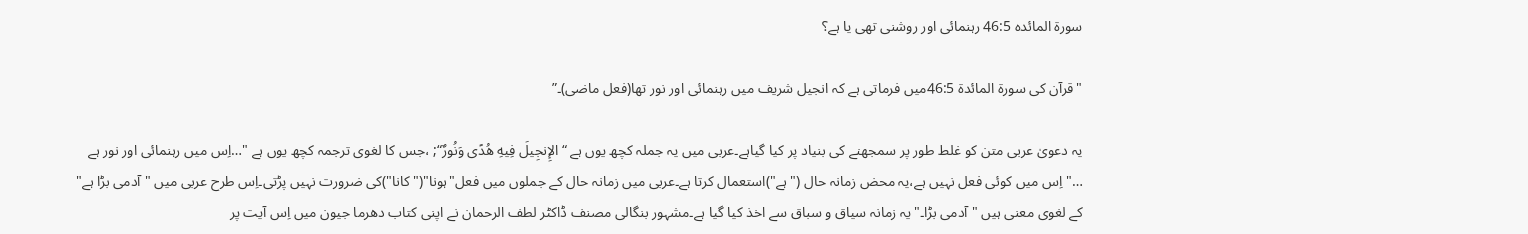سورۃ المائدہ 46:5 رہنمائی اور روشنی تھی یا ہے؟

"قرآن کی سورۃ المائدۃ 46:5میں فرماتی ہے کہ انجیل شریف میں رہنمائی اور نور تھا(فعل ماضی)۔”

یہ دعویٰ عربی متن کو غلط طور پر سمجھنے کی بنیاد پر کیا گیاہے۔عربی میں یہ جملہ کچھ یوں ہے “الإِنجِيلَ فِيهِ هُدًى وَنُورٌ“; ،جس کا لغوی ترجمہ کچھ یوں ہے "…اِس میں رہنمائی اور نور ہے …"اِس میں کوئی فعل نہیں ہے،یہ محض زمانہ حال ("ہے")استعمال کرتا ہے۔عربی میں زمانہ حال کے جملوں میں فعل"ہونا"("کانا")کی ضرورت نہیں پڑتی۔اِس طرح عربی میں "آدمی بڑا ہے" کے لغوی معنی ہیں "آدمی بڑا۔"یہ زمانہ سیاق و سباق سے اخذ کیا گیا ہے۔مشہور بنگالی مصنف ڈاکٹر لطف الرحمان نے اپنی کتاب دھرما جیون میں اِس آیت پر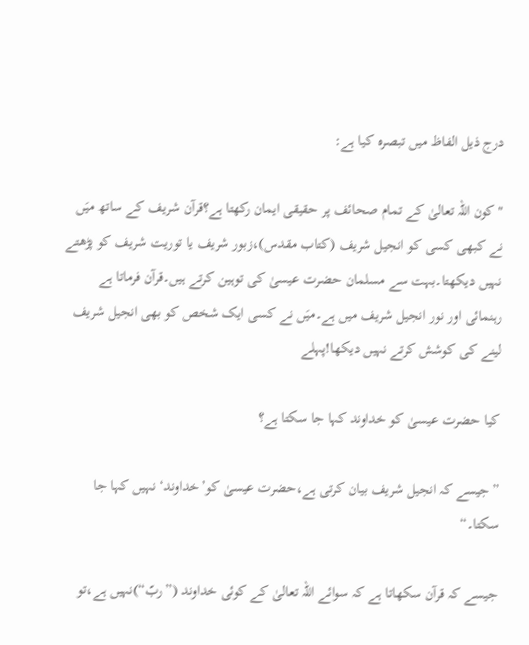درج ذیل الفاظ میں تبصرہ کیا ہے:

"کون اللہ تعالیٰ کے تمام صحائف پر حقیقی ایمان رکھتا ہے؟قرآن شریف کے ساتھ میَں نے کبھی کسی کو انجیل شریف (کتاب مقدس)،زبور شریف یا توریت شریف کو پڑھتے نہیں دیکھتا۔بہت سے مسلمان حضرت عیسیٰ کی توہین کرتے ہیں۔قرآن فرماتا ہے رہنمائی اور نور انجیل شریف میں ہے۔میَں نے کسی ایک شخص کو بھی انجیل شریف لینے کی کوشش کرتے نہیں دیکھا!پہلے

کیا حضرت عیسیٰ کو خداوند کہا جا سکتا ہے؟

”جیسے کہ انجیل شریف بیان کرتی ہے،حضرت عیسیٰ کو’خداوند‘ نہیں کہا جا سکتا۔“

جیسے کہ قرآن سکھاتا ہے کہ سوائے اللہ تعالیٰ کے کوئی خداوند (”ربّ“)نہیں ہے،تو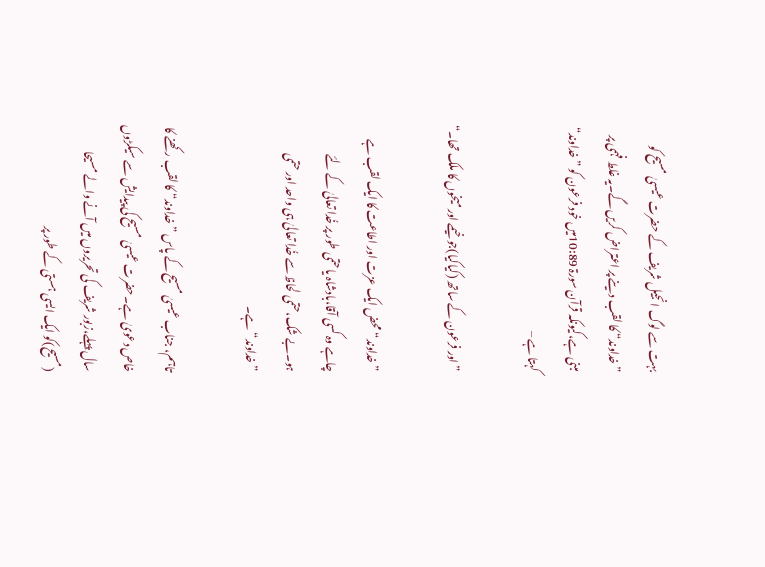بہت سے لوگ انجیل شریف کے حضرت عیسیٰ مسیح کو
”خداوند“ کا لقب دینے پر اعتراض کریں گے۔یہ غلط فہمی پر مبنی ہے،کیونکہ قرآن سورۃ 10:89میں خود فرعون کو ”خداوند“ کہتا ہے –

”اور فرعون کے ساتھ (کیاکیا)جو خیمے اور میخوں کا ملک تھا۔“

”خداوند“محض ایک عزت اور اطاعت کا ایک لقب ہے چاہے وہ کسی آقا،بادشاہ یاحتمی طور پر خُدا تعالیٰ کے لئے ہو۔بے شک،حتمی لحاظ سے خُدا تعالیٰ ہی واحد اور حتمی ”خداوند“ ہے۔

تاہم، جناب عیسیٰ مسیح کے پاس ”خداوند“ کا لقب رکھنے کا خاص دعویٰ ہے۔حضرت عیسیٰ مسیح کی پیدایش سے سیکڑوں سال پہلے،زبور شریف کی تحریروں میں آنے والے مسیحا (مسیح)کو ایک ایسی ہستی کے طور پر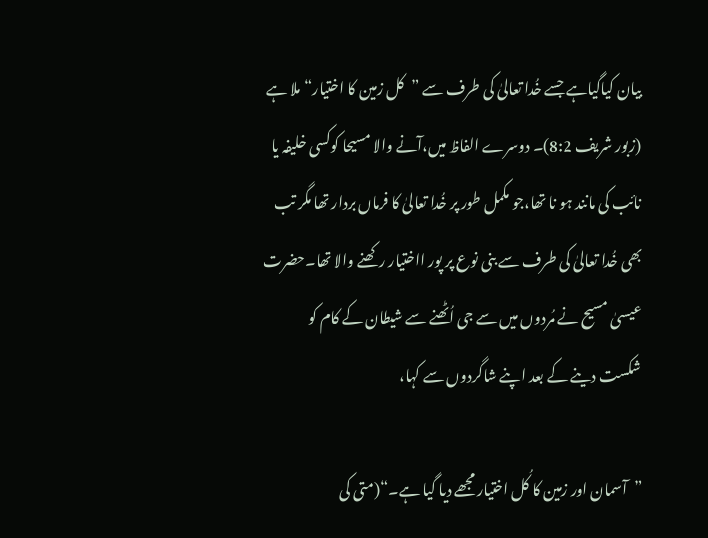بیان کیاگیاہے جسے خُدا تعالیٰ کی طرف سے ”کل زمین کا اختیار“ملا ہے
(زبور شریف 8:2)۔ دوسرے الفاظ میں،آنے والا مسیحا کوکسی خلیفہ یا نائب کی مانند ہو نا تھا،جو مکمل طور پر خُدا تعالیٰ کا فرماں بردار تھا مگر تب بھی خُدا تعالیٰ کی طرف سے بنی نوع پر پور ااختیار رکھنے والا تھا۔حضرت عیسیٰ مسیح نے مُردوں میں سے جی اُٹھنے سے شیطان کے کام کو شکست دینے کے بعد اپنے شاگردوں سے کہا،

”آسمان اور زمین کا کُل اختیار مجھے دیا گیا ہے۔“(متی کی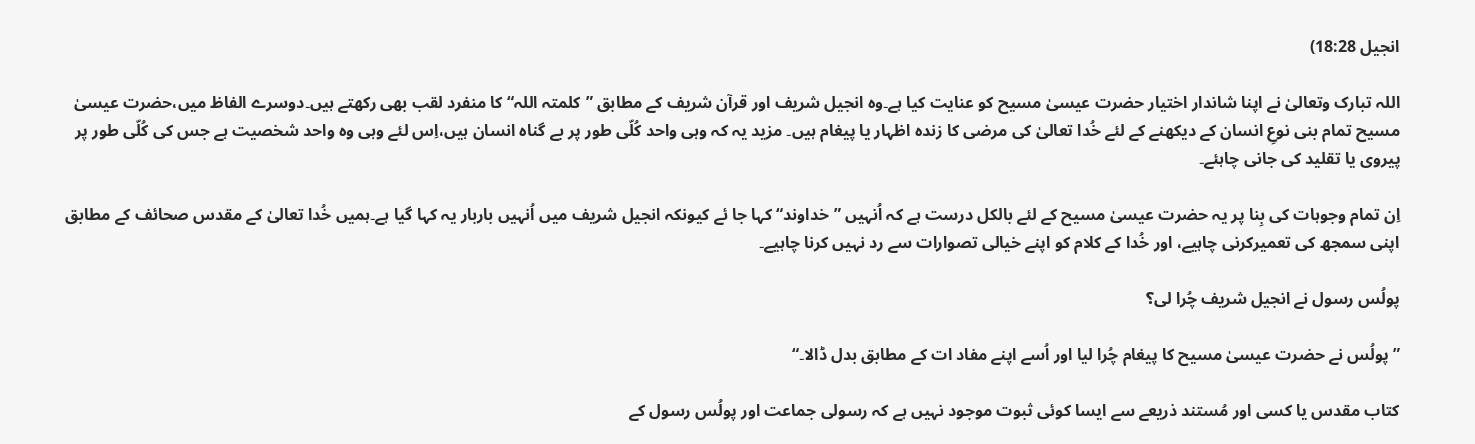انجیل 18:28)

اللہ تبارک وتعالیٰ نے اپنا شاندار اختیار حضرت عیسیٰ مسیح کو عنایت کیا ہے۔وہ انجیل شریف اور قرآن شریف کے مطابق ”کلمتہ اللہ“ کا منفرد لقب بھی رکھتے ہیں۔دوسرے الفاظ میں،حضرت عیسیٰ مسیح تمام بنی نوعِ انسان کے دیکھنے کے لئے خُدا تعالیٰ کی مرضی کا زندہ اظہار یا پیغام ہیں۔ مزید یہ کہ وہی واحد کُلّی طور پر بے گناہ انسان ہیں،اِس لئے وہی وہ واحد شخصیت ہے جس کی کُلّی طور پر پیروی یا تقلید کی جانی چاہئے۔

اِن تمام وجوہات کی بِنا پر یہ حضرت عیسیٰ مسیح کے لئے بالکل درست ہے کہ اُنہیں ”خداوند“ کہا جا ئے کیونکہ انجیل شریف میں اُنہیں باربار یہ کہا گیا ہے۔ہمیں خُدا تعالیٰ کے مقدس صحائف کے مطابق اپنی سمجھ کی تعمیرکرنی چاہیے، اور خُدا کے کلام کو اپنے خیالی تصوارات سے رد نہیں کرنا چاہیے۔

پولُس رسول نے انجیل شریف چُرا لی؟

”پولُس نے حضرت عیسیٰ مسیح کا پیغام چُرا لیا اور اُسے اپنے مفاد ات کے مطابق بدل ڈالا۔“

کتاب مقدس یا کسی اور مُستند ذریعے سے ایسا کوئی ثبوت موجود نہیں ہے کہ رسولی جماعت اور پولُس رسول کے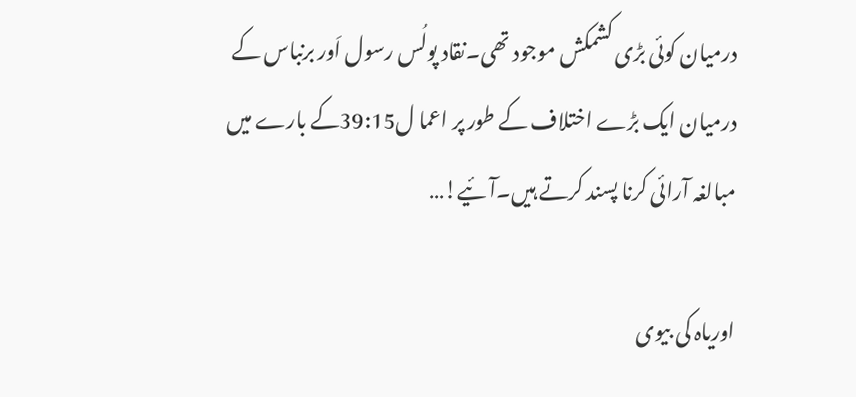درمیان کوئی بڑی کشمکش موجود تھی۔نقاد پولُس رسول اَور برنباس کے درمیان ایک بڑے اختلاف کے طور پر اعما ل39:15کے بارے میں مبالغہ آرائی کرنا پسند کرتے ہیں۔آئیے!…

اوریاہ کی بیوی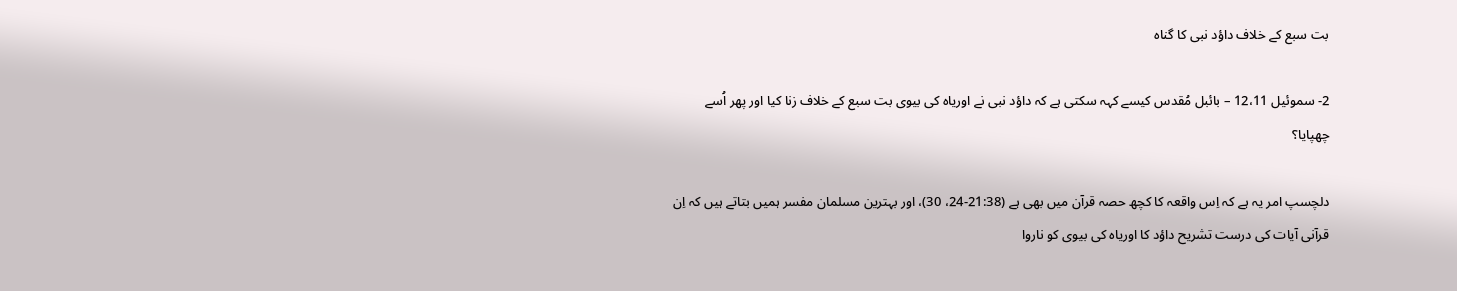بت سبع کے خلاف داؤد نبی کا گناہ

2- سموئیل 12،11 – بائبل مُقدس کیسے کہہ سکتی ہے کہ داؤد نبی نے اوریاہ کی بیوی بت سبع کے خلاف زنا کیا اور پھر اُسے چھپایا؟

دلچسپ امر یہ ہے کہ اِس واقعہ کا کچھ حصہ قرآن میں بھی ہے (21:38-24، 30)، اور بہترین مسلمان مفسر ہمیں بتاتے ہیں کہ اِن قرآنی آیات کی درست تشریح داؤد کا اوریاہ کی بیوی کو ناروا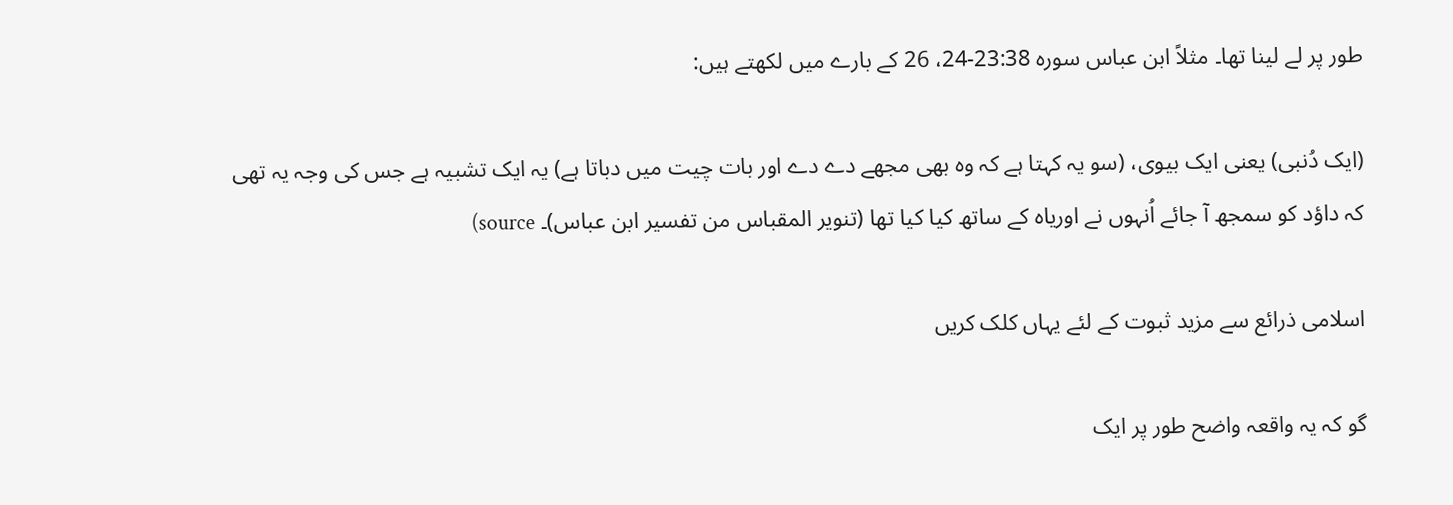طور پر لے لینا تھا۔ مثلاً ابن عباس سورہ 23:38-24، 26 کے بارے میں لکھتے ہیں:

(ایک دُنبی) یعنی ایک بیوی، (سو یہ کہتا ہے کہ وہ بھی مجھے دے دے اور بات چیت میں دباتا ہے) یہ ایک تشبیہ ہے جس کی وجہ یہ تھی کہ داؤد کو سمجھ آ جائے اُنہوں نے اوریاہ کے ساتھ کیا کیا تھا (تنویر المقباس من تفسیر ابن عباس)۔ source)

اسلامی ذرائع سے مزید ثبوت کے لئے یہاں کلک کریں

گو کہ یہ واقعہ واضح طور پر ایک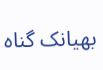بھیانک گناہ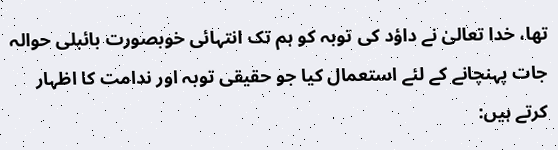تھا، خدا تعالیٰ نے داؤد کی توبہ کو ہم تک انتہائی خوبصورت بائبلی حوالہ جات پہنچانے کے لئے استعمال کیا جو حقیقی توبہ اور ندامت کا اظہار کرتے ہیں: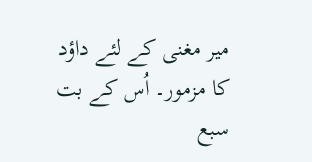میر مغنی کے لئے داؤد کا مزمور۔ اُس کے بت سبع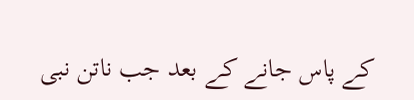کے پاس جانے کے بعد جب ناتن نبی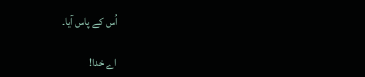اُس کے پاس آیا۔

اے خدا!